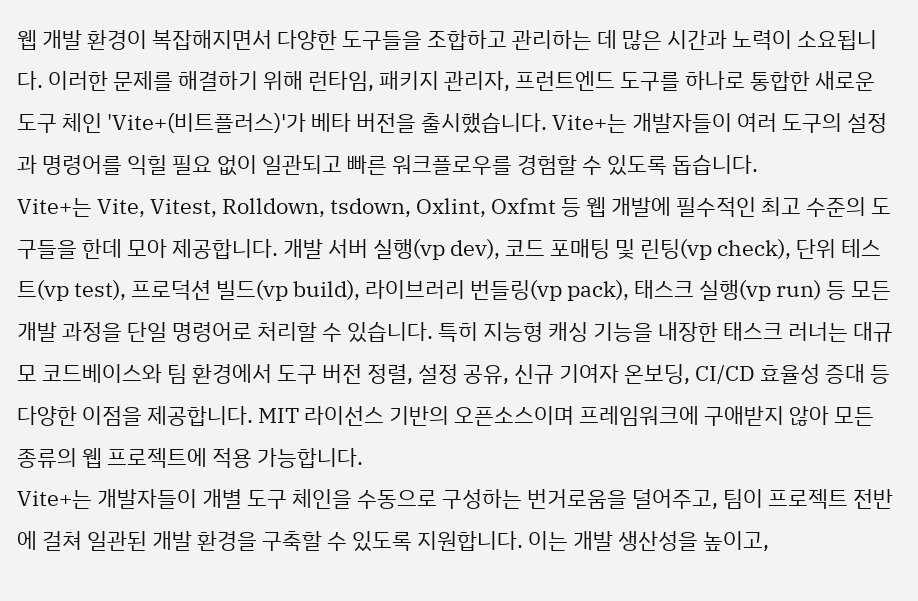웹 개발 환경이 복잡해지면서 다양한 도구들을 조합하고 관리하는 데 많은 시간과 노력이 소요됩니다. 이러한 문제를 해결하기 위해 런타임, 패키지 관리자, 프런트엔드 도구를 하나로 통합한 새로운 도구 체인 'Vite+(비트플러스)'가 베타 버전을 출시했습니다. Vite+는 개발자들이 여러 도구의 설정과 명령어를 익힐 필요 없이 일관되고 빠른 워크플로우를 경험할 수 있도록 돕습니다.
Vite+는 Vite, Vitest, Rolldown, tsdown, Oxlint, Oxfmt 등 웹 개발에 필수적인 최고 수준의 도구들을 한데 모아 제공합니다. 개발 서버 실행(vp dev), 코드 포매팅 및 린팅(vp check), 단위 테스트(vp test), 프로덕션 빌드(vp build), 라이브러리 번들링(vp pack), 태스크 실행(vp run) 등 모든 개발 과정을 단일 명령어로 처리할 수 있습니다. 특히 지능형 캐싱 기능을 내장한 태스크 러너는 대규모 코드베이스와 팀 환경에서 도구 버전 정렬, 설정 공유, 신규 기여자 온보딩, CI/CD 효율성 증대 등 다양한 이점을 제공합니다. MIT 라이선스 기반의 오픈소스이며 프레임워크에 구애받지 않아 모든 종류의 웹 프로젝트에 적용 가능합니다.
Vite+는 개발자들이 개별 도구 체인을 수동으로 구성하는 번거로움을 덜어주고, 팀이 프로젝트 전반에 걸쳐 일관된 개발 환경을 구축할 수 있도록 지원합니다. 이는 개발 생산성을 높이고,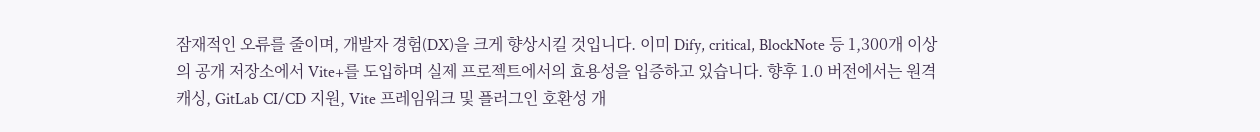잠재적인 오류를 줄이며, 개발자 경험(DX)을 크게 향상시킬 것입니다. 이미 Dify, critical, BlockNote 등 1,300개 이상의 공개 저장소에서 Vite+를 도입하며 실제 프로젝트에서의 효용성을 입증하고 있습니다. 향후 1.0 버전에서는 원격 캐싱, GitLab CI/CD 지원, Vite 프레임워크 및 플러그인 호환성 개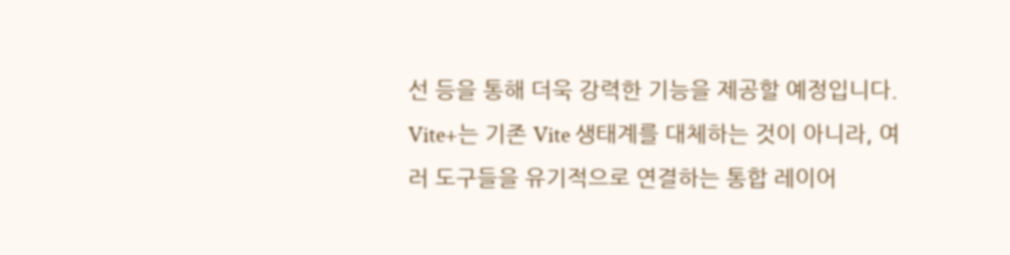선 등을 통해 더욱 강력한 기능을 제공할 예정입니다. Vite+는 기존 Vite 생태계를 대체하는 것이 아니라, 여러 도구들을 유기적으로 연결하는 통합 레이어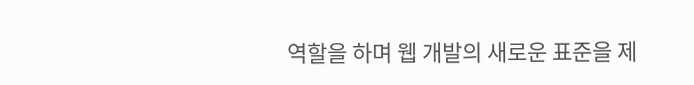역할을 하며 웹 개발의 새로운 표준을 제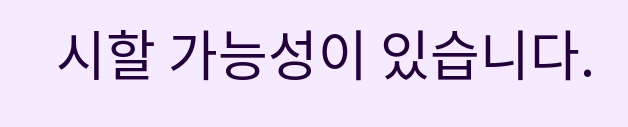시할 가능성이 있습니다.